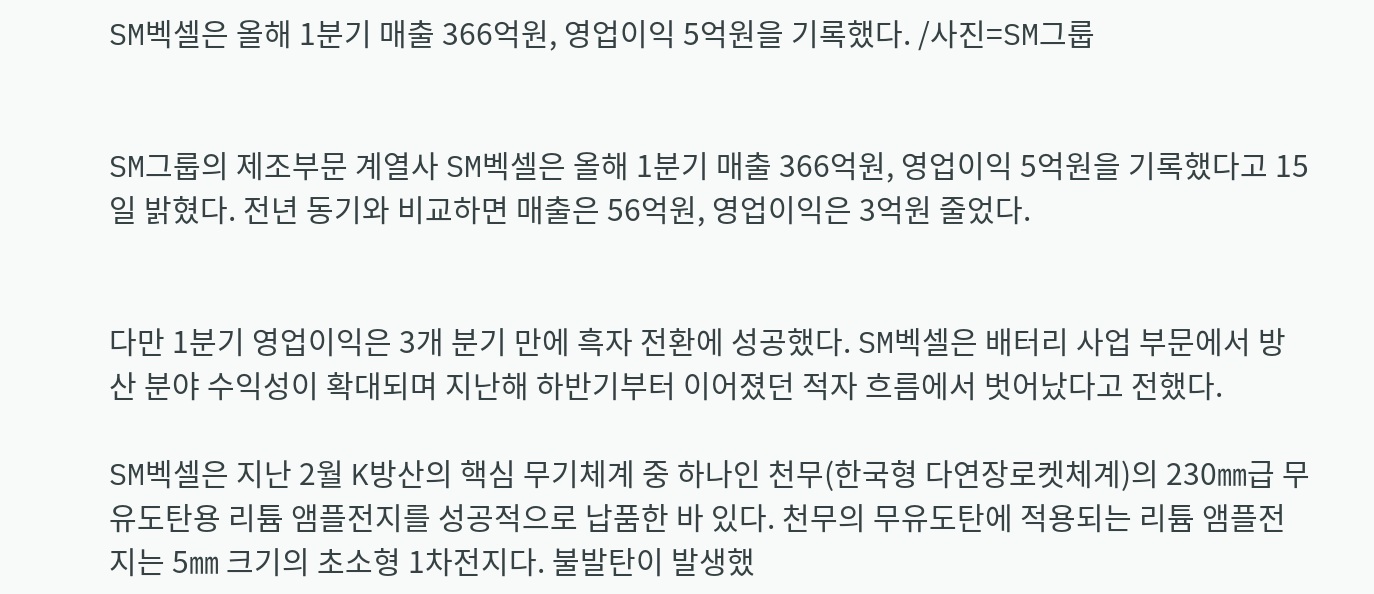SM벡셀은 올해 1분기 매출 366억원, 영업이익 5억원을 기록했다. /사진=SM그룹


SM그룹의 제조부문 계열사 SM벡셀은 올해 1분기 매출 366억원, 영업이익 5억원을 기록했다고 15일 밝혔다. 전년 동기와 비교하면 매출은 56억원, 영업이익은 3억원 줄었다.


다만 1분기 영업이익은 3개 분기 만에 흑자 전환에 성공했다. SM벡셀은 배터리 사업 부문에서 방산 분야 수익성이 확대되며 지난해 하반기부터 이어졌던 적자 흐름에서 벗어났다고 전했다.

SM벡셀은 지난 2월 K방산의 핵심 무기체계 중 하나인 천무(한국형 다연장로켓체계)의 230㎜급 무유도탄용 리튬 앰플전지를 성공적으로 납품한 바 있다. 천무의 무유도탄에 적용되는 리튬 앰플전지는 5㎜ 크기의 초소형 1차전지다. 불발탄이 발생했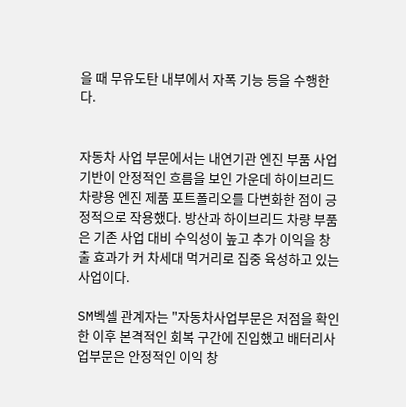을 때 무유도탄 내부에서 자폭 기능 등을 수행한다.


자동차 사업 부문에서는 내연기관 엔진 부품 사업 기반이 안정적인 흐름을 보인 가운데 하이브리드 차량용 엔진 제품 포트폴리오를 다변화한 점이 긍정적으로 작용했다. 방산과 하이브리드 차량 부품은 기존 사업 대비 수익성이 높고 추가 이익을 창출 효과가 커 차세대 먹거리로 집중 육성하고 있는 사업이다.

SM벡셀 관계자는 "자동차사업부문은 저점을 확인한 이후 본격적인 회복 구간에 진입했고 배터리사업부문은 안정적인 이익 창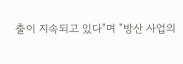출이 지속되고 있다"며 "방산 사업의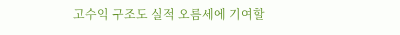고수익 구조도 실적 오름세에 기여할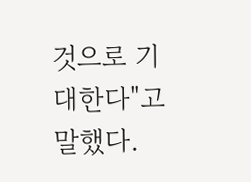것으로 기대한다"고 말했다.